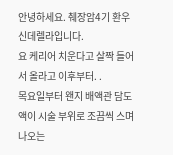안녕하세요. 췌장암4기 환우 신데렐라입니다.
요 케리어 치운다고 살짝 들어서 올라고 이후부터. .
목요일부터 왠지 배액관 담도액이 시술 부위로 조끔씩 스며 나오는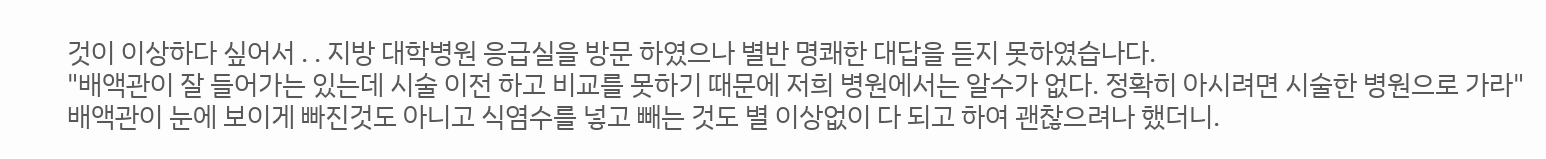것이 이상하다 싶어서 . . 지방 대학병원 응급실을 방문 하였으나 별반 명쾌한 대답을 듣지 못하였습나다.
"배액관이 잘 들어가는 있는데 시술 이전 하고 비교를 못하기 때문에 저희 병원에서는 알수가 없다. 정확히 아시려면 시술한 병원으로 가라"
배액관이 눈에 보이게 빠진것도 아니고 식염수를 넣고 빼는 것도 별 이상없이 다 되고 하여 괜찮으려나 했더니.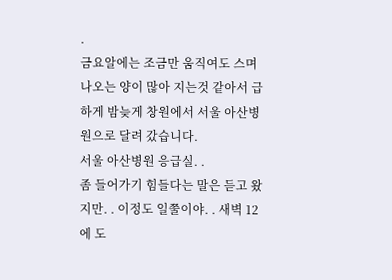.
금요알에는 조금만 움직여도 스며 나오는 양이 많아 지는것 같아서 급하게 밤늦게 창원에서 서울 아산병원으로 달려 갔습니다.
서울 아산병원 응급실. .
좀 들어가기 힘들다는 말은 듣고 왔지만. . 이정도 일쭐이야. . 새벽 12에 도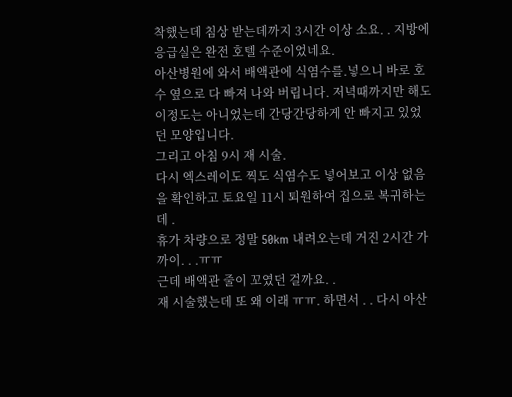착했는데 침상 받는데까지 3시간 이상 소요. . 지방에 응급실은 완전 호텔 수준이었네요.
아산병원에 와서 배액관에 식염수를.넣으니 바로 호수 옆으로 다 빠져 나와 버립니다. 저녁때까지만 해도 이정도는 아니었는데 간당간당하게 안 빠지고 있었던 모양입니다.
그리고 아침 9시 재 시술.
다시 엑스레이도 찍도 식염수도 넣어보고 이상 없음을 확인하고 토요일 11시 퇴원하여 집으로 복귀하는데 .
휴가 차량으로 정말 50km 내려오는데 거진 2시간 가까이. . .ㅠㅠ
근데 배액관 줄이 꼬였던 걸까요. .
재 시술했는데 또 왜 이래 ㅠㅠ. 하면서 . . 다시 아산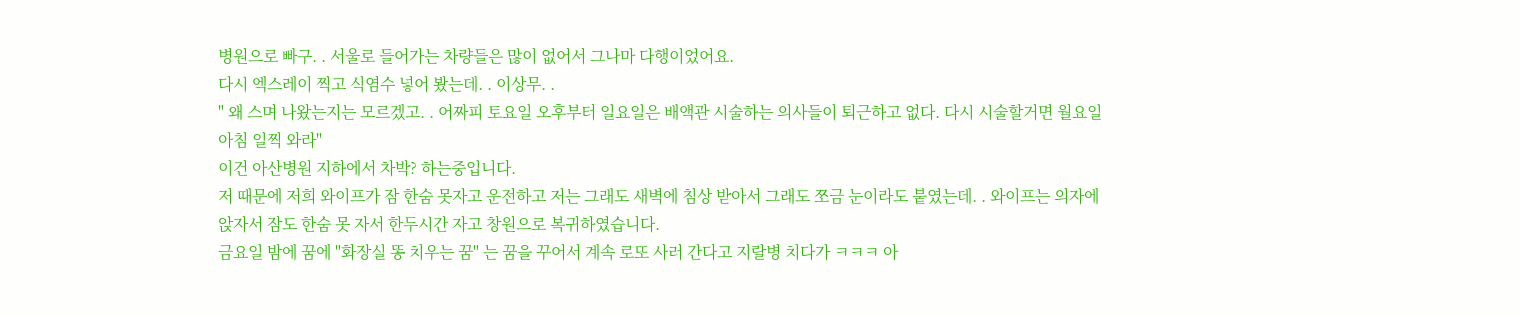병원으로 빠구. . 서울로 들어가는 차량들은 많이 없어서 그나마 다행이었어요.
다시 엑스레이 찍고 식염수 넣어 봤는데. . 이상무. .
" 왜 스며 나왔는지는 모르겠고. . 어짜피 토요일 오후부터 일요일은 배액관 시술하는 의사들이 퇴근하고 없다. 다시 시술할거면 월요일 아침 일찍 와라"
이건 아산병원 지하에서 차박? 하는중입니다.
저 때문에 저희 와이프가 잠 한숨 못자고 운전하고 저는 그래도 새벽에 침상 받아서 그래도 쪼금 눈이라도 붙였는데. . 와이프는 의자에 앉자서 잠도 한숨 못 자서 한두시간 자고 창원으로 복귀하였습니다.
금요일 밤에 꿈에 "화장실 똥 치우는 꿈" 는 꿈을 꾸어서 계속 로또 사러 간다고 지랄병 치다가 ㅋㅋㅋ 아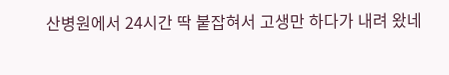산병원에서 24시간 딱 붙잡혀서 고생만 하다가 내려 왔네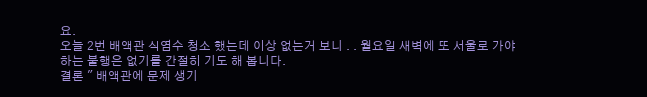요.
오늘 2번 배액관 식염수 청소 했는데 이상 없는거 보니 . . 월요일 새벽에 또 서울로 가야 하는 불행은 없기를 간절히 기도 해 봅니다.
결론 " 배액관에 문제 생기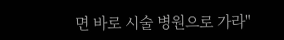면 바로 시술 병원으로 가라"